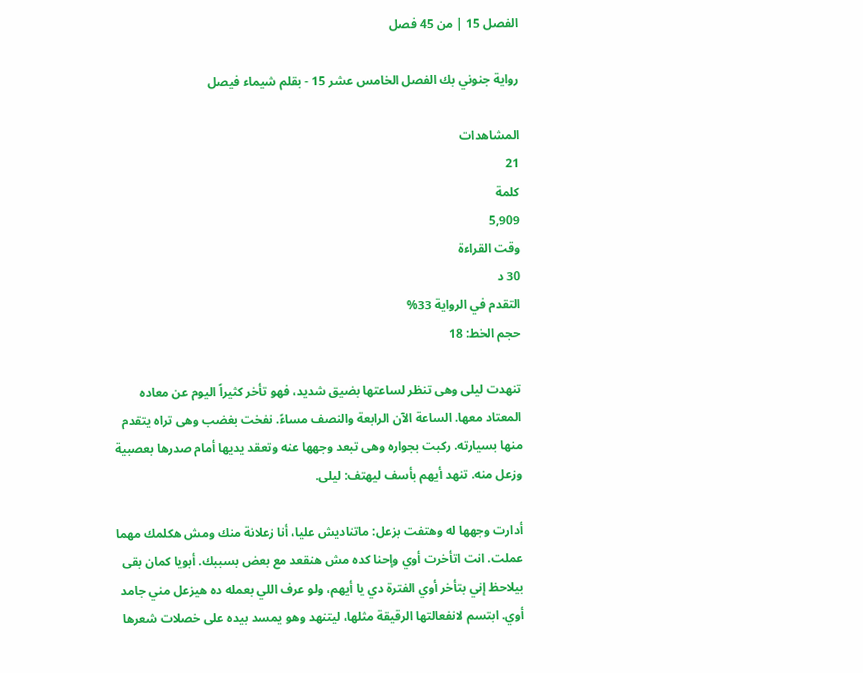الفصل 15 | من 45 فصل

رواية جنوني بك الفصل الخامس عشر 15 - بقلم شيماء فيصل

المشاهدات
21
كلمة
5,909
وقت القراءة
30 د
التقدم في الرواية 33%
حجم الخط: 18

تنهدت ليلى وهى تنظر لساعتها بضيق شديد، فهو تأخر كثيراً اليوم عن معاده المعتاد معها. الساعة الآن الرابعة والنصف مساءً. نفخت بغضب وهى تراه يتقدم منها بسيارته. ركبت بجواره وهى تبعد وجهها عنه وتعقد يديها أمام صدرها بعصبية وزعل منه. تنهد أيهم بأسف ليهتف: ليلى.

أدارت وجهها له وهتفت بزعل: ماتناديش عليا، أنا زعلانة منك ومش هكلمك مهما عملت. انت اتأخرت أوي وإحنا كده مش هنقعد مع بعض بسببك. أبويا كمان بقى بيلاحظ إني بتأخر أوي الفترة دي يا أيهم، ولو عرف اللي بعمله ده هيزعل مني جامد أوي. ابتسم لانفعالتها الرقيقة مثلها، ليتنهد وهو يمسد بيده على خصلات شعرها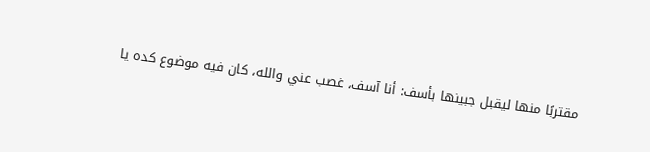مقتربًا منها ليقبل جبينها بأسف: أنا آسف، غصب عني والله، كان فيه موضوع كده يا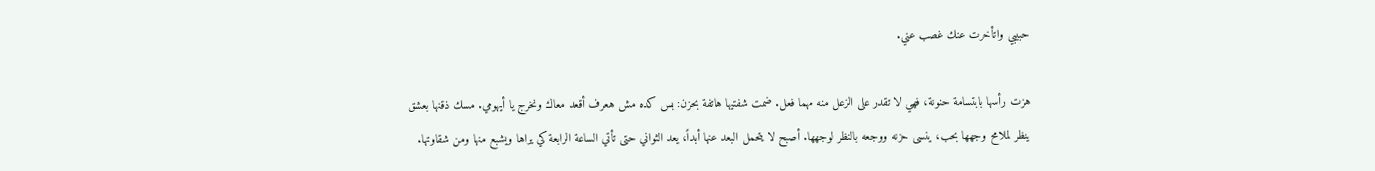حبيبي واتأخرت عنك غصب عني.

هزت رأسها بابتسامة حنونة، فهي لا تقدر على الزعل منه مهما فعل. ضمت شفتيها هاتفة بحزن: بس كده مش هعرف أقعد معاك ونخرج يا أيهومي. مسك ذقنها بعشق ينظر لملامح وجهها بحب، ينسى حزنه ووجعه بالنظر لوجهها. أصبح لا يتحمل البعد عنها أبداً، يعد الثواني حتى تأتي الساعة الرابعة كي يراها ويشبع منها ومن شقاوتها.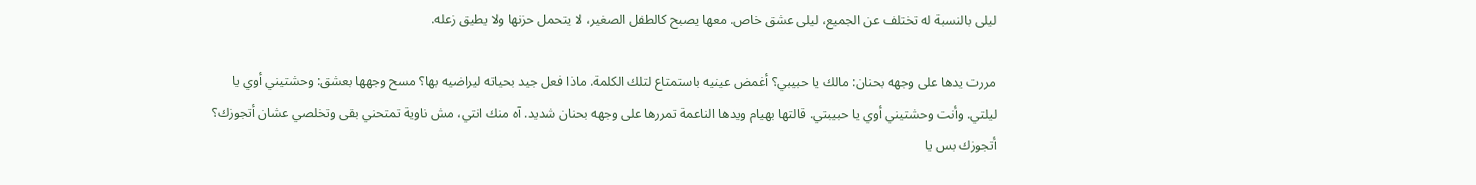ليلى بالنسبة له تختلف عن الجميع، ليلى عشق خاص. معها يصبح كالطفل الصغير، لا يتحمل حزنها ولا يطيق زعله.

مررت يدها على وجهه بحنان: مالك يا حبيبي؟ أغمض عينيه باستمتاع لتلك الكلمة. ماذا فعل جيد بحياته ليراضيه بها؟ مسح وجهها بعشق: وحشتيني أوي يا ليلتي. وأنت وحشتيني أوي يا حبيبتي. قالتها بهيام ويدها الناعمة تمررها على وجهه بحنان شديد. آه منك انتي، مش ناوية تمتحني بقى وتخلصي عشان أتجوزك؟ أتجوزك بس يا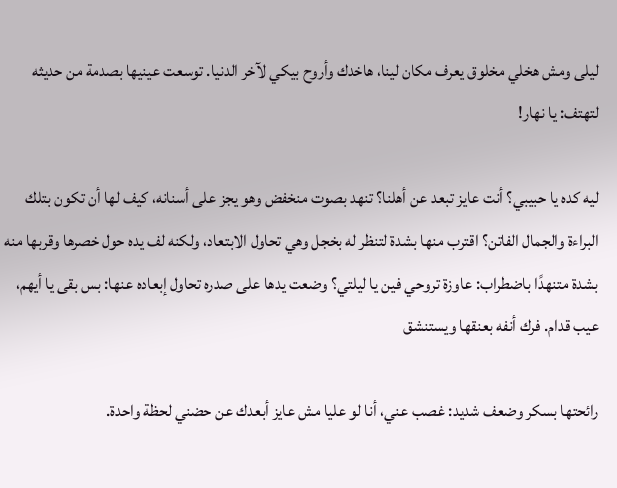ليلى ومش هخلي مخلوق يعرف مكان لينا، هاخدك وأروح بيكي لآخر الدنيا. توسعت عينيها بصدمة من حديثه لتهتف: يا نهار!

ليه كده يا حبيبي؟ أنت عايز تبعد عن أهلنا؟ تنهد بصوت منخفض وهو يجز على أسنانه، كيف لها أن تكون بتلك البراءة والجمال الفاتن؟ اقترب منها بشدة لتنظر له بخجل وهي تحاول الابتعاد، ولكنه لف يده حول خصرها وقربها منه بشدة متنهدًا باضطراب: عاوزة تروحي فين يا ليلتي؟ وضعت يدها على صدره تحاول إبعاده عنها: بس بقى يا أيهم، عيب قدام. فرك أنفه بعنقها ويستنشق

رائحتها بسكر وضعف شديد: غصب عني، أنا لو عليا مش عايز أبعدك عن حضني لحظة واحدة.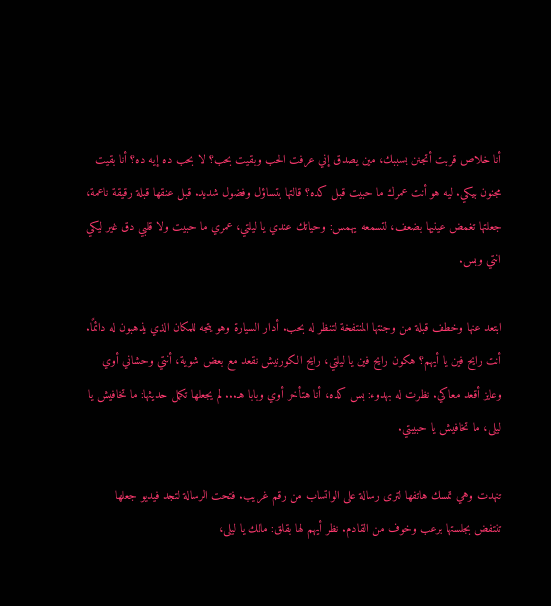أنا خلاص قربت أتجنن بسببك، مين يصدق إني عرفت الحب وبقيت بحب؟ لا بحب ده إيه ده؟ أنا بقيت مجنون بيكي. ليه هو أنت عمرك ما حبيت قبل كده؟ قالتها بتساؤل وفضول شديد. قبل عنقها قبلة رقيقة ناعمة، جعلتها تغمض عينيها بضعف، لتسمعه يهمس: وحياتك عندي يا ليلتي، عمري ما حبيت ولا قلبي دق غير ليكي انتي وبس.

ابتعد عنها وخطف قبلة من وجنتها المنتفخة لتنظر له بحب. أدار السيارة وهو يتجه للمكان الذي يذهبون له دائمًا. أنت رايح فين يا أيهم؟ هكون رايح فين يا ليلتي، رايح الكورنيش نقعد مع بعض شوية، أنتي وحشاني أوي وعايز أقعد معاكي. نظرت له بهدوء: بس كده، أنا هتأخر أوي وبابا هـ... لم يجعلها تكمل حديثها: ما تخافيش يا ليلى، ما تخافيش يا حبيبتي.

تنهدت وهي تمسك هاتفها لترى رسالة على الواتساب من رقم غريب. فتحت الرسالة لتجد فيديو جعلها تنتفض بجلستها برعب وخوف من القادم. نظر أيهم لها بقلق: مالك يا ليلى،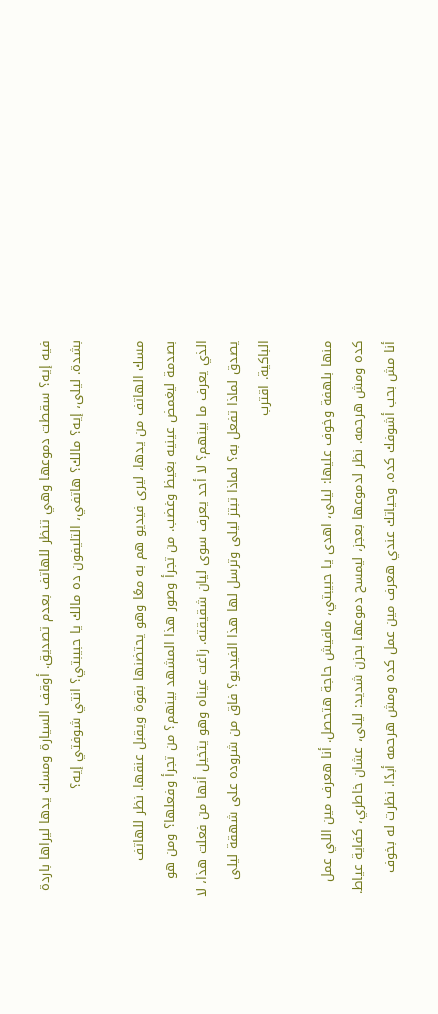فيه إيه؟ سقطت دموعها وهي تنظر للهاتف بعدم تصديق. أوقف السيارة ومسك يدها ليراها باردة بشدة. ليلى، إيه؟ مالك؟ هاتفي، التليفون ده مالك يا حبيبتي؟ انتي شوفتي إيه؟

مسك الهاتف من يدها، ليرى فيديو هم به معًا وهو يحتضنها بقوة ويقبل عنقها. نظر للهاتف بصدمة ليغمض عينيه بغيظ وغضب. من تجرأ وصور هذا المشهد بينهم؟ من تجرأ وفعلها؟ ومن هو الذي يعرف ما بينهم؟ لا أحد يعرف سوى ليان شقيقته. زاغت عيناه وهو يتخيل أنها من فعلت هذا، لا يصدق لماذا تفعل به؟ لماذا تبتز ليلى وترسل لها هذا الفيديو؟ فاق من شروده على شهقة ليلى الباكية. اقترب

منها بلهفة وخوف عليها: ليلى، اهدى يا حبيبتي، مافيش حاجة هتحصل. أنا هعرف مين اللي عمل كده ومش هرحمه. نظر لدموعها بعجز، ليمسح دموعها بحزن شديد: ليلى، عشان خاطري، كفاية عياط. أنا مش بحب أشوفك كده. وحياتك عندي هعرف مين عمل كده ومش هرحمه أبدًا. نظرت له بخوف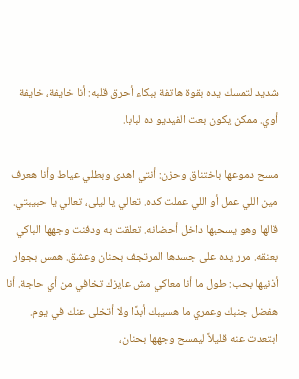شديد لتمسك يده بقوة هاتفة ببكاء أحرق قلبه: أنا خايفة، خايفة أوي. ممكن يكون بعت الفيديو ده لبابا.

مسح دموعها باختناق وحزن: أنتي اهدى وبطلي عياط وأنا هعرف مين اللي عمل أو اللي عملت كده. تعالي يا ليلى، تعالي يا حبيبتي. قالها وهو يسحبها داخل أحضانه. تعلقت به ودفنت وجهها الباكي بعنقه. مرر يده على جسدها المرتجف بحنان وعشق. همس بجوار أذنيها بحب: طول ما أنا معاكي مش عايزك تخافي من أي حاجة. أنا هفضل جنبك وعمري ما هسيبك أبدًا ولا أتخلى عنك في يوم. ابتعدت عنه قليلاً ليمسح وجهها بحنان،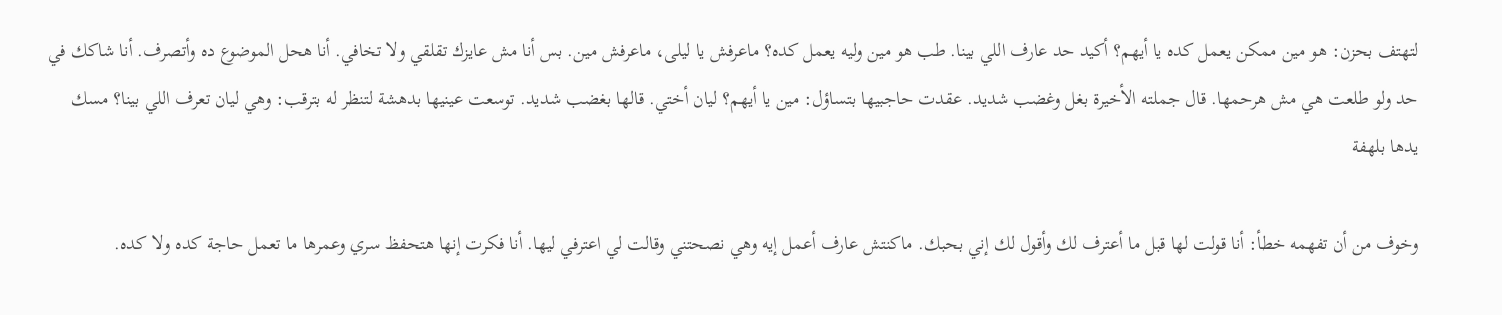لتهتف بحزن: هو مين ممكن يعمل كده يا أيهم؟ أكيد حد عارف اللي بينا. طب هو مين وليه يعمل كده؟ ماعرفش يا ليلى، ماعرفش مين. بس أنا مش عايزك تقلقي ولا تخافي. أنا هحل الموضوع ده وأتصرف. أنا شاكك في حد ولو طلعت هي مش هرحمها. قال جملته الأخيرة بغل وغضب شديد. عقدت حاجبيها بتساؤل: مين يا أيهم؟ ليان أختي. قالها بغضب شديد. توسعت عينيها بدهشة لتنظر له بترقب: وهي ليان تعرف اللي بينا؟ مسك يدها بلهفة

وخوف من أن تفهمه خطأ: أنا قولت لها قبل ما أعترف لك وأقول لك إني بحبك. ماكنتش عارف أعمل إيه وهي نصحتني وقالت لي اعترفي ليها. أنا فكرت إنها هتحفظ سري وعمرها ما تعمل حاجة كده ولا كده.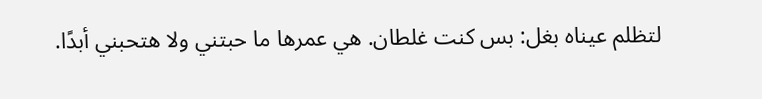لتظلم عيناه بغل: بس كنت غلطان. هي عمرها ما حبتني ولا هتحبني أبدًا.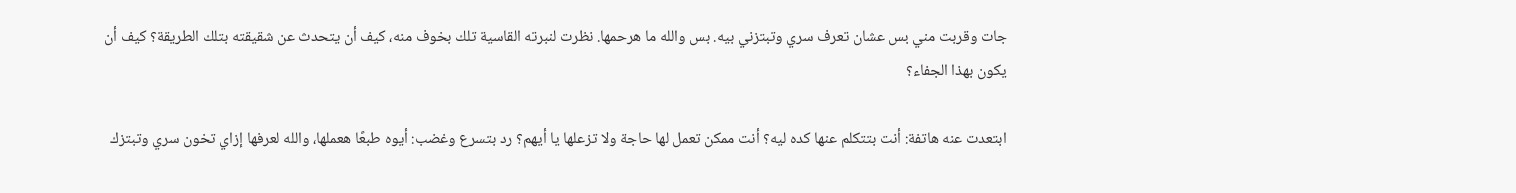جات وقربت مني بس عشان تعرف سري وتبتزني بيه. بس والله ما هرحمها. نظرت لنبرته القاسية تلك بخوف منه، كيف أن يتحدث عن شقيقته بتلك الطريقة؟ كيف أن يكون بهذا الجفاء؟

ابتعدت عنه هاتفة: أنت بتتكلم عنها كده ليه؟ أنت ممكن تعمل لها حاجة ولا تزعلها يا أيهم؟ رد بتسرع وغضب: أيوه طبعًا هعملها، والله لعرفها إزاي تخون سري وتبتزك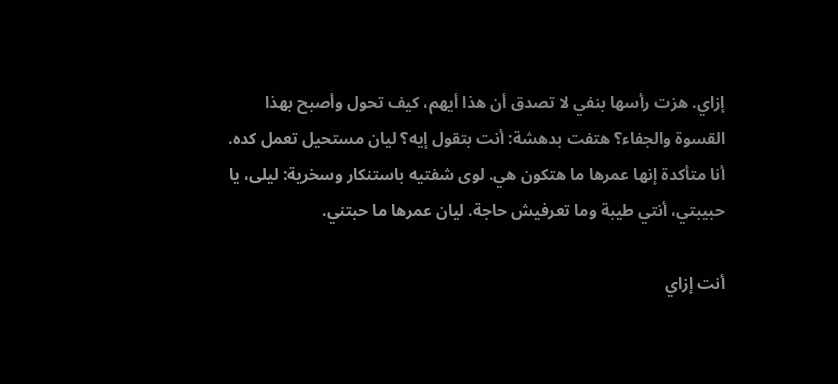إزاي. هزت رأسها بنفي لا تصدق أن هذا أيهم، كيف تحول وأصبح بهذا القسوة والجفاء؟ هتفت بدهشة: أنت بتقول إيه؟ ليان مستحيل تعمل كده. أنا متأكدة إنها عمرها ما هتكون هي. لوى شفتيه باستنكار وسخرية: ليلى، يا حبيبتي، أنتي طيبة وما تعرفيش حاجة. ليان عمرها ما حبتني.

أنت إزاي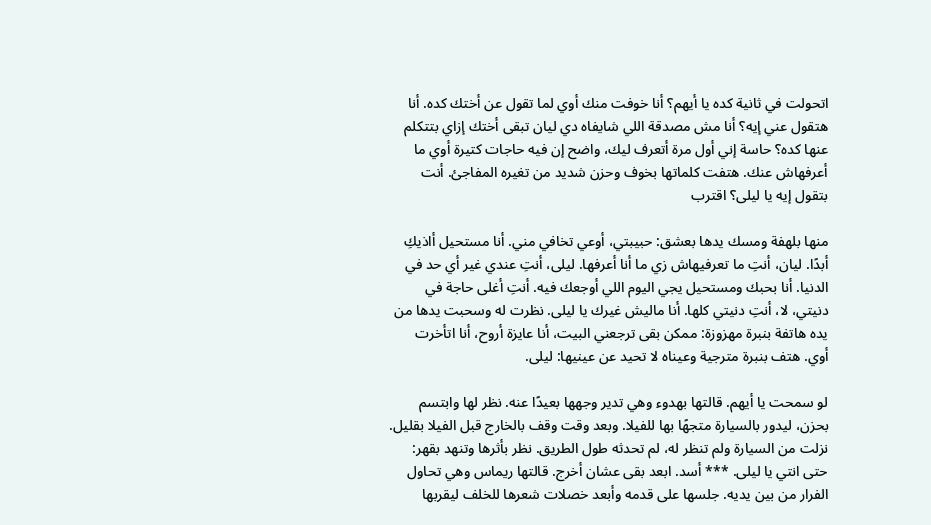اتحولت في ثانية كده يا أيهم؟ أنا خوفت منك أوي لما تقول عن أختك كده. أنا هتقول عني إيه؟ أنا مش مصدقة اللي شايفاه دي ليان تبقى أختك إزاي بتتكلم عنها كده؟ حاسة إني أول مرة أتعرف ليك، واضح إن فيه حاجات كتيرة أوي ما أعرفهاش عنك. هتفت كلماتها بخوف وحزن شديد من تغيره المفاجئ. أنت بتقول إيه يا ليلى؟ اقترب

منها بلهفة ومسك يدها بعشق: حبيبتي، أوعي تخافي مني. أنا مستحيل أاذيكِ أبدًا. ليان، أنتِ ما تعرفيهاش زي ما أنا أعرفها. ليلى، أنتِ عندي غير أي حد في الدنيا. أنا بحبك ومستحيل يجي اليوم اللي أوجعك فيه. أنتِ أغلى حاجة في دنيتي، لا، أنتِ دنيتي كلها. أنا ماليش غيرك يا ليلى. نظرت له وسحبت يدها من يده هاتفة بنبرة مهزوزة: ممكن بقى ترجعني البيت، أنا عايزة أروح، أنا اتأخرت أوي. هتف بنبرة مترجية وعيناه لا تحيد عن عينيها: ليلى.

لو سمحت يا أيهم. قالتها بهدوء وهي تدير وجهها بعيدًا عنه. نظر لها وابتسم بحزن، ليدور بالسيارة متجهًا بها للفيلا. وبعد وقت وقف بالخارج قبل الفيلا بقليل. نزلت من السيارة ولم تنظر له، لم تحدثه طول الطريق. نظر بأثرها وتنهد بقهر: حتى انتي يا ليلى. *** أسد. ابعد بقى عشان أخرج. قالتها ريماس وهي تحاول الفرار من بين يديه. جلسها على قدمه وأبعد خصلات شعرها للخلف ليقربها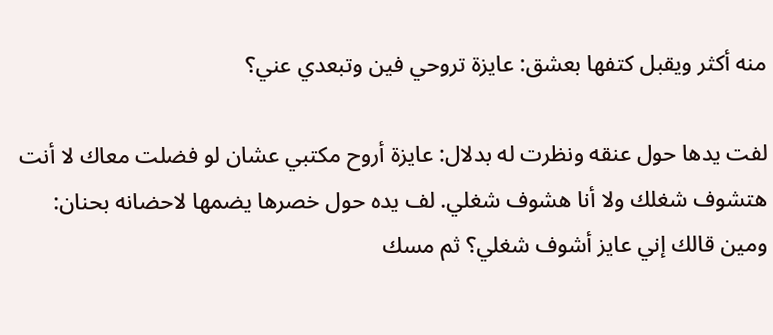منه أكثر ويقبل كتفها بعشق: عايزة تروحي فين وتبعدي عني؟

لفت يدها حول عنقه ونظرت له بدلال: عايزة أروح مكتبي عشان لو فضلت معاك لا أنت هتشوف شغلك ولا أنا هشوف شغلي. لف يده حول خصرها يضمها لاحضانه بحنان: ومين قالك إني عايز أشوف شغلي؟ ثم مسك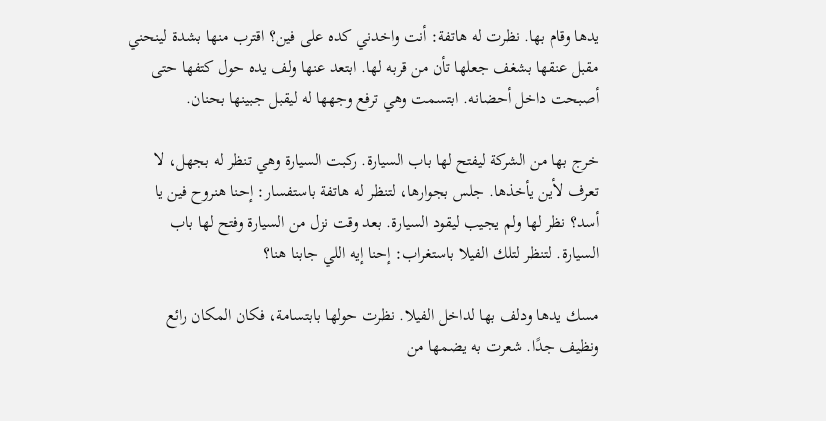يدها وقام بها. نظرت له هاتفة: أنت واخدني كده على فين؟ اقترب منها بشدة لينحني مقبل عنقها بشغف جعلها تأن من قربه لها. ابتعد عنها ولف يده حول كتفها حتى أصبحت داخل أحضانه. ابتسمت وهي ترفع وجهها له ليقبل جبينها بحنان.

خرج بها من الشركة ليفتح لها باب السيارة. ركبت السيارة وهي تنظر له بجهل، لا تعرف لأين يأخذها. جلس بجوارها، لتنظر له هاتفة باستفسار: إحنا هنروح فين يا أسد؟ نظر لها ولم يجيب ليقود السيارة. بعد وقت نزل من السيارة وفتح لها باب السيارة. لتنظر لتلك الفيلا باستغراب: إحنا إيه اللي جابنا هنا؟

مسك يدها ودلف بها لداخل الفيلا. نظرت حولها بابتسامة، فكان المكان رائع ونظيف جدًا. شعرت به يضمها من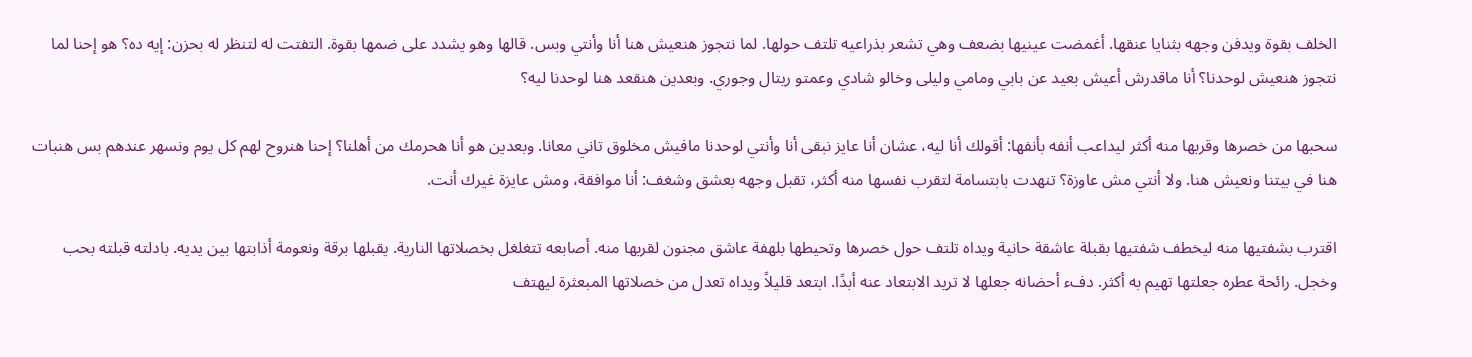الخلف بقوة ويدفن وجهه بثنايا عنقها. أغمضت عينيها بضعف وهي تشعر بذراعيه تلتف حولها. لما نتجوز هنعيش هنا أنا وأنتي وبس. قالها وهو يشدد على ضمها بقوة. التفتت له لتنظر له بحزن: إيه ده؟ هو إحنا لما نتجوز هنعيش لوحدنا؟ أنا ماقدرش أعيش بعيد عن بابي ومامي وليلى وخالو شادي وعمتو ريتال وجوري. وبعدين هنقعد هنا لوحدنا ليه؟

سحبها من خصرها وقربها منه أكثر ليداعب أنفه بأنفها: أقولك أنا ليه، عشان أنا عايز نبقى أنا وأنتي لوحدنا مافيش مخلوق تاني معانا. وبعدين هو أنا هحرمك من أهلنا؟ إحنا هنروح لهم كل يوم ونسهر عندهم بس هنبات هنا في بيتنا ونعيش هنا. ولا أنتي مش عاوزة؟ تنهدت بابتسامة لتقرب نفسها منه أكثر، تقبل وجهه بعشق وشغف: أنا موافقة، ومش عايزة غيرك أنت.

اقترب بشفتيها منه ليخطف شفتيها بقبلة عاشقة حانية ويداه تلتف حول خصرها وتحيطها بلهفة عاشق مجنون لقربها منه. أصابعه تتغلغل بخصلاتها النارية. يقبلها برقة ونعومة أذابتها بين يديه. بادلته قبلته بحب وخجل. رائحة عطره جعلتها تهيم به أكثر. دفء أحضانه جعلها لا تريد الابتعاد عنه أبدًا. ابتعد قليلاً ويداه تعدل من خصلاتها المبعثرة ليهتف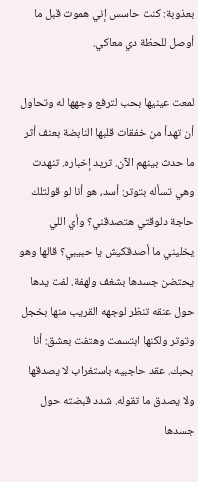بعذوبة: كنت حاسس إني هموت قبل ما أوصل للحظة دي معاكي.

لمعت عينيها بحب لترفع وجهها له وتحاول أن تهدأ من خفقات قلبها النابضة بعنف أثر ما حدث بينهم الآن. تريد إخباره. تنهدت وهي تسأله بتوتر: أسد، هو أنا لو قولتلك حاجة دلوقتي هتصدقني؟ وأي اللي يخليني ما أصدقكيش يا حبيبي؟ قالها وهو يحتضن جسدها بشغف ولهفة. لفت يدها حول عنقه تنظر لوجهه القريب منها بخجل وتوتر ولكنها ابتسمت وهتفت بعشق: أنا بحبك. عقد حاجبيه باستغراب لا يصدقها ولا يصدق ما تقوله. شدد قبضته حول جسدها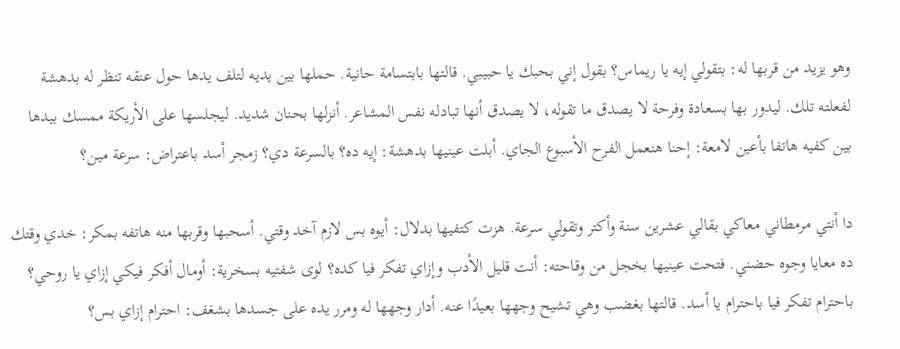وهو يزيد من قربها له: بتقولي إيه يا ريماس؟ بقول إني بحبك يا حبيبي. قالتها بابتسامة حانية. حملها بين يديه لتلف يدها حول عنقه تنظر له بدهشة لفعلته تلك. ليدور بها بسعادة وفرحة لا يصدق ما تقوله، لا يصدق أنها تبادله نفس المشاعر. أنزلها بحنان شديد. ليجلسها على الأريكة ممسك بيدها بين كفيه هاتفا بأعين لامعة: إحنا هنعمل الفرح الأسبوع الجاي. أبلت عينيها بدهشة: إيه ده؟ بالسرعة دي؟ زمجر أسد باعتراض: سرعة مين؟

دا أنتي مرمطاني معاكي بقالي عشرين سنة وأكتر وتقولي سرعة. هزت كتفيها بدلال: أيوه بس لازم آخد وقتي. أسحبها وقربها منه هاتفه بمكر: خدي وقتك ده معايا وجوه حضني. فتحت عينيها بخجل من وقاحته: أنت قليل الأدب وإزاي تفكر فيا كده؟ لوى شفتيه بسخرية: أومال أفكر فيكي إزاي يا روحي؟ باحترام تفكر فيا باحترام يا أسد. قالتها بغضب وهي تشيح وجهها بعيدًا عنه. أدار وجهها له ومرر يده على جسدها بشغف: احترام إزاي بس؟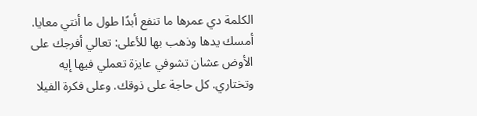الكلمة دي عمرها ما تنفع أبدًا طول ما أنتي معايا. أمسك يدها وذهب بها للأعلى: تعالي أفرجك على الأوض عشان تشوفي عايزة تعملي فيها إيه وتختاري. كل حاجة على ذوقك. وعلى فكرة الفيلا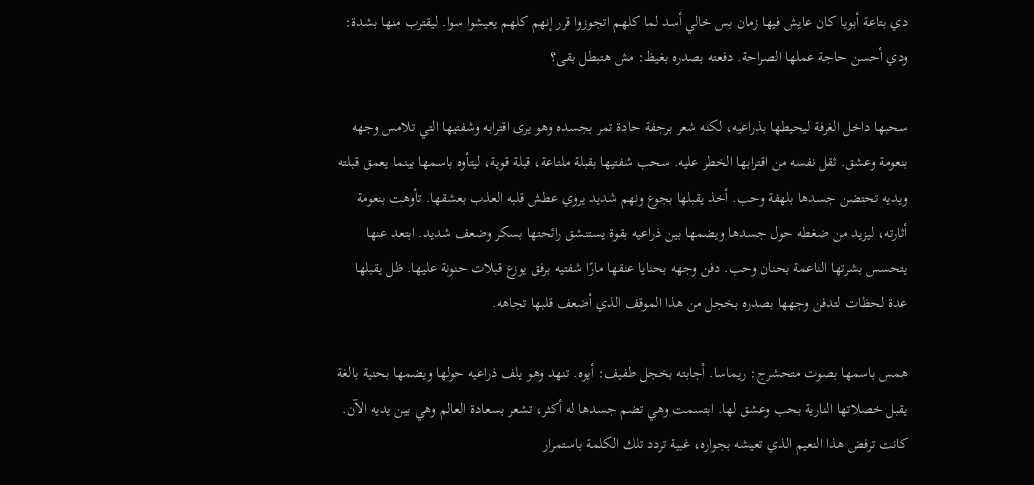دي بتاعة أبويا كان عايش فيها زمان بس خالي أسد لما كلهم اتجوزوا قرر إنهم كلهم يعيشوا سوا. ليقترب منها بشدة: ودي أحسن حاجة عملها الصراحة. دفعته بصدره بغيظ: مش هتبطل بقى؟

سحبها داخل الغرفة ليحيطها بذراعيه، لكنه شعر برجفة حادة تمر بجسده وهو يرى اقترابه وشفتيها التي تلامس وجهه بنعومة وعشق. ثقل نفسه من اقترابها الخطر عليه. سحب شفتيها بقبلة ملتاعة، قبلة قوية، ليتأوه باسمها بينما يعمق قبلته ويديه تحتضن جسدها بلهفة وحب. أخذ يقبلها بجوع ونهم شديد يروي عطش قلبه العذب بعشقها. تأوهت بنعومة أثارته، ليزيد من ضغطه حول جسدها ويضمها بين ذراعيه بقوة يستنشق رائحتها بسكر وضعف شديد. ابتعد عنها يتحسس بشرتها الناعمة بحنان وحب. دفن وجهه بحنايا عنقها مارًا شفتيه برفق يوزع قبلات حنونة عليها. ظل يقبلها عدة لحظات لتدفن وجهها بصدره بخجل من هذا الموقف الذي أضعف قلبها تجاهه.

همس باسمها بصوت متحشرج: ريماسا. أجابته بخجل طفيف: أيوه. تنهد وهو يلف ذراعيه حولها ويضمها بحنية بالغة يقبل خصلاتها النارية بحب وعشق لها. ابتسمت وهي تضم جسدها له أكثر، تشعر بسعادة العالم وهي بين يديه الآن. كانت ترفض هذا النعيم الذي تعيشه بجواره، غبية تردد تلك الكلمة باستمرار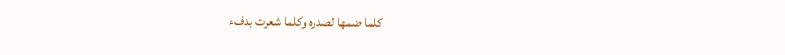كلما ضمها لصدره وكلما شعرت بدفء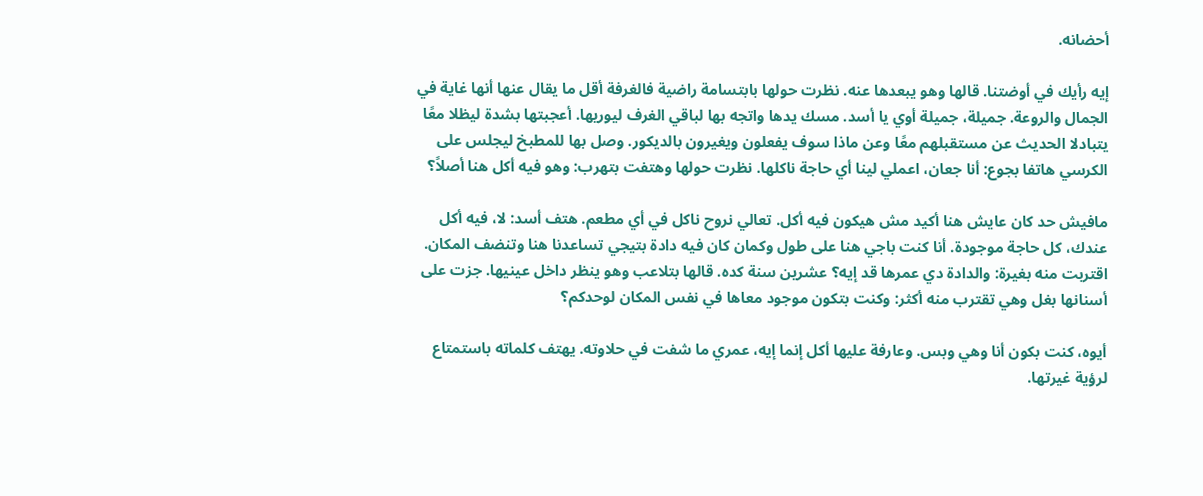أحضانه.

إيه رأيك في أوضتنا. قالها وهو يبعدها عنه. نظرت حولها بابتسامة راضية فالغرفة أقل ما يقال عنها أنها غاية في الجمال والروعة. جميلة، جميلة أوي يا أسد. مسك يدها واتجه بها لباقي الغرف ليوريها. أعجبتها بشدة ليظلا معًا يتبادلا الحديث عن مستقبلهم معًا وعن ماذا سوف يفعلون ويغيرون بالديكور. وصل بها للمطبخ ليجلس على الكرسي هاتفا بجوع: أنا جعان، اعملي لينا أي حاجة ناكلها. نظرت حولها وهتفت بتهرب: وهو فيه أكل هنا أصلاً؟

مافيش حد كان عايش هنا أكيد مش هيكون فيه أكل. تعالي نروح ناكل في أي مطعم. هتف أسد: لا، فيه أكل عندك، كل حاجة موجودة. أنا كنت باجي هنا على طول وكمان كان فيه دادة بتيجي تساعدنا هنا وتنضف المكان. اقتربت منه بغيرة: والدادة دي عمرها قد إيه؟ عشرين سنة كده. قالها بتلاعب وهو ينظر داخل عينيها. جزت على أسنانها بغل وهي تقترب منه أكثر: وكنت بتكون موجود معاها في نفس المكان لوحدكم؟

أيوه، كنت بكون أنا وهي وبس. وعارفة عليها أكل إنما إيه، عمري ما شفت في حلاوته. يهتف كلماته باستمتاع لرؤية غيرتها.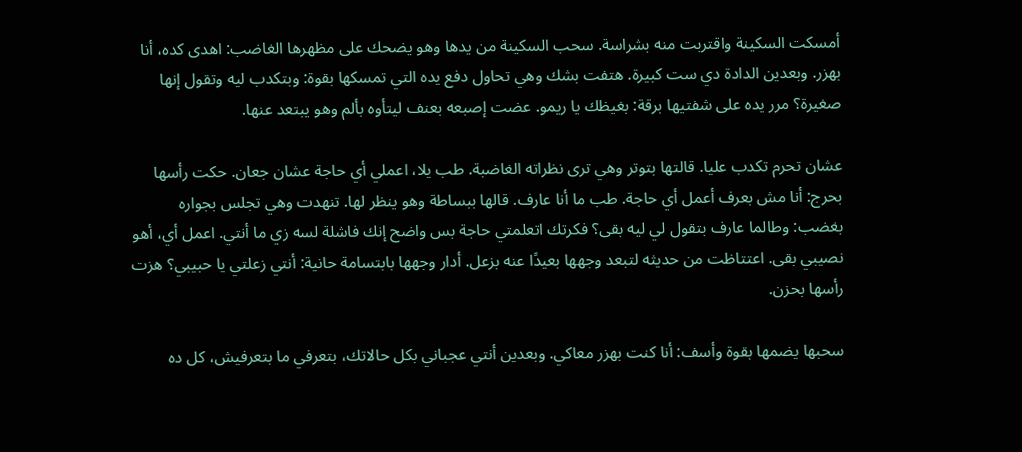أمسكت السكينة واقتربت منه بشراسة. سحب السكينة من يدها وهو يضحك على مظهرها الغاضب: اهدى كده، أنا بهزر. وبعدين الدادة دي ست كبيرة. هتفت بشك وهي تحاول دفع يده التي تمسكها بقوة: وبتكدب ليه وتقول إنها صغيرة؟ مرر يده على شفتيها برقة: بغيظك يا ريمو. عضت إصبعه بعنف ليتأوه بألم وهو يبتعد عنها.

عشان تحرم تكدب عليا. قالتها بتوتر وهي ترى نظراته الغاضبة. طب يلا، اعملي أي حاجة عشان جعان. حكت رأسها بحرج: أنا مش بعرف أعمل أي حاجة. طب ما أنا عارف. قالها ببساطة وهو ينظر لها. تنهدت وهي تجلس بجواره بغضب: وطالما عارف بتقول لي ليه بقى؟ فكرتك اتعلمتي حاجة بس واضح إنك فاشلة لسه زي ما أنتي. اعمل أي، أهو نصيبي بقى. اعتتاظت من حديثه لتبعد وجهها بعيدًا عنه بزعل. أدار وجهها بابتسامة حانية: أنتي زعلتي يا حبيبي؟ هزت رأسها بحزن.

سحبها يضمها بقوة وأسف: أنا كنت بهزر معاكي. وبعدين أنتي عجباني بكل حالاتك، بتعرفي ما بتعرفيش، كل ده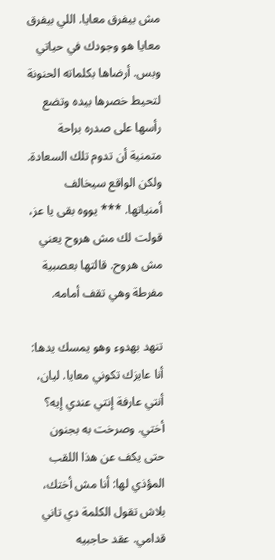مش بيفرق معايا. اللي بيفرق معايا هو وجودك في حياتي وبس. أرضاها بكلماته الحنونة لتحيط خصرها بيده وتضع رأسها على صدره براحة متمنية أن تدوم تلك السعادة. ولكن الواقع سيخالف أمنياتها. *** يووه بقى يا عز، قولت لك مش هروح يعني مش هروح. قالتها بعصبية مفرطة وهي تقف أمامه.

تنهد بهدوء وهو يمسك يدها: أنا عايزك تكوني معايا. ليان، أنتي عارفة إنتي عندي إيه؟ أختي. وصرخت به بجنون حتى يكف عن هذا اللقب المؤذي لها: أنا مش أختك، بلاش تقول الكلمة دي تاني قدامي. عقد حاجبيه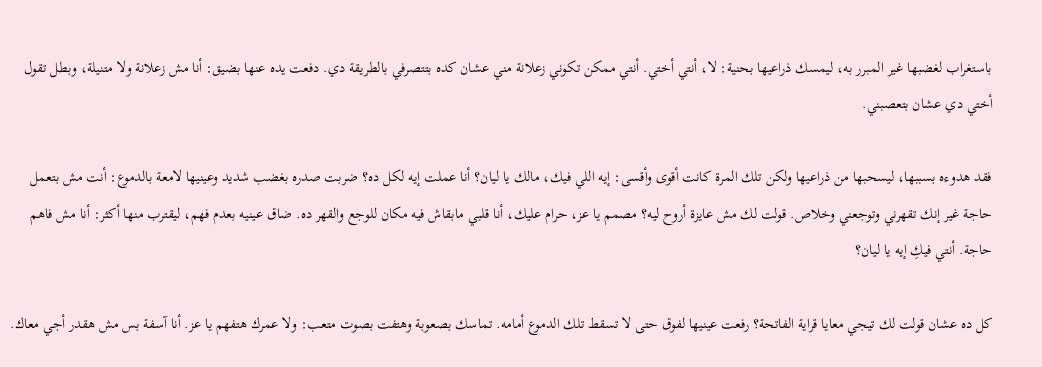باستغراب لغضبها غير المبرر به، ليمسك ذراعيها بحنية: لا، أنتي أختي. أنتي ممكن تكوني زعلانة مني عشان كده بتتصرفي بالطريقة دي. دفعت يده عنها بضيق: أنا مش زعلانة ولا متنيلة، وبطل تقول أختي دي عشان بتعصبني.

فقد هدوءه بسببها، ليسحبها من ذراعيها ولكن تلك المرة كانت أقوى وأقسى: إيه اللي فيك، مالك يا ليان؟ أنا عملت إيه لكل ده؟ ضربت صدره بغضب شديد وعينيها لامعة بالدموع: أنت مش بتعمل حاجة غير إنك تقهرني وتوجعني وخلاص. قولت لك مش عايزة أروح ليه؟ مصمم يا عز، حرام عليك، أنا قلبي مابقاش فيه مكان للوجع والقهر ده. ضاق عينيه بعدم فهم، ليقترب منها أكثر: أنا مش فاهم حاجة. أنتي فيكِ إيه يا ليان؟

كل ده عشان قولت لك تيجي معايا قراية الفاتحة؟ رفعت عينيها لفوق حتى لا تسقط تلك الدموع أمامه. تماسك بصعوبة وهتفت بصوت متعب: ولا عمرك هتفهم يا عز. أنا آسفة بس مش هقدر أجي معاك.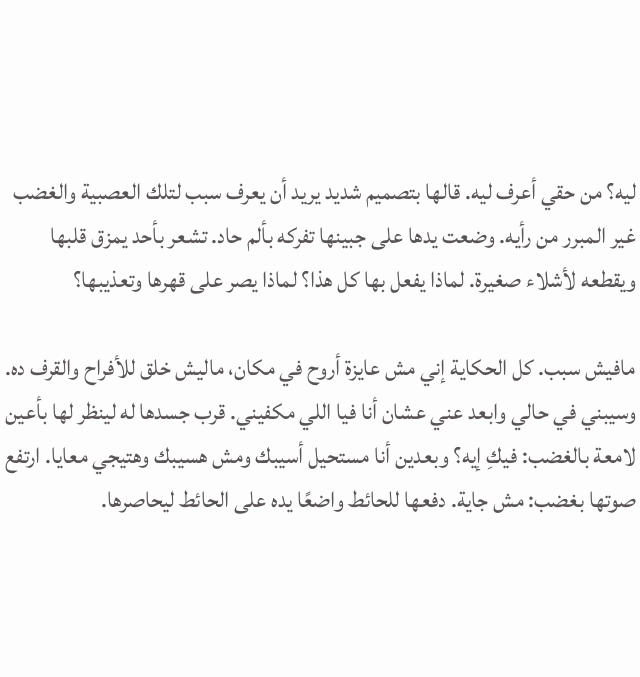ليه؟ من حقي أعرف ليه. قالها بتصميم شديد يريد أن يعرف سبب لتلك العصبية والغضب غير المبرر من رأيه. وضعت يدها على جبينها تفركه بألم حاد. تشعر بأحد يمزق قلبها ويقطعه لأشلاء صغيرة. لماذا يفعل بها كل هذا؟ لماذا يصر على قهرها وتعذيبها؟

مافيش سبب. كل الحكاية إني مش عايزة أروح في مكان، ماليش خلق للأفراح والقرف ده. وسيبني في حالي وابعد عني عشان أنا فيا اللي مكفيني. قرب جسدها له لينظر لها بأعين لامعة بالغضب: فيكِ إيه؟ وبعدين أنا مستحيل أسيبك ومش هسيبك وهتيجي معايا. ارتفع صوتها بغضب: مش جاية. دفعها للحائط واضعًا يده على الحائط ليحاصرها.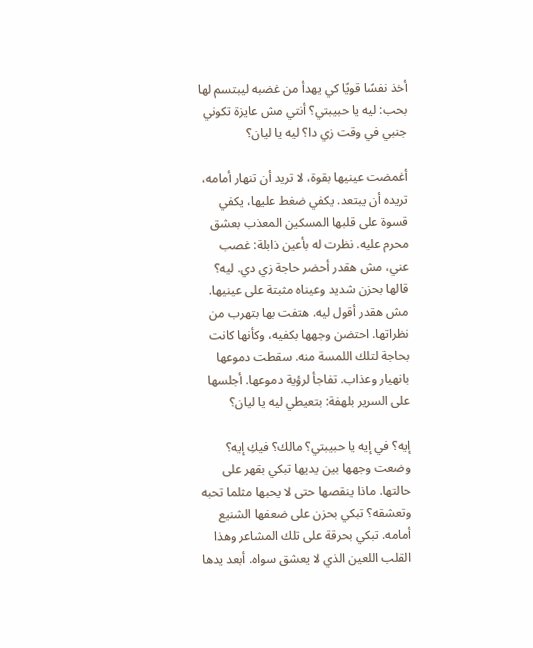أخذ نفسًا قويًا كي يهدأ من غضبه ليبتسم لها بحب: ليه يا حبيبتي؟ أنتي مش عايزة تكوني جنبي في وقت زي دا؟ ليه يا ليان؟

أغمضت عينيها بقوة، لا تريد أن تنهار أمامه، تريده أن يبتعد. يكفي ضغط عليها، يكفي قسوة على قلبها المسكين المعذب بعشق محرم عليه. نظرت له بأعين ذابلة: غصب عني، مش هقدر أحضر حاجة زي دي. ليه؟ قالها بحزن شديد وعيناه مثبتة على عينيها. مش هقدر أقول ليه. هتفت بها بتهرب من نظراتها. احتضن وجهها بكفيه، وكأنها كانت بحاجة لتلك اللمسة منه. سقطت دموعها بانهيار وعذاب. تفاجأ لرؤية دموعها. أجلسها على السرير بلهفة: بتعيطي ليه يا ليان؟

إيه؟ في إيه يا حبيبتي؟ مالك؟ فيكِ إيه؟ وضعت وجهها بين يديها تبكي بقهر على حالتها. ماذا ينقصها حتى لا يحبها مثلما تحبه وتعشقه؟ تبكي بحزن على ضعفها الشنيع أمامه. تبكي بحرقة على تلك المشاعر وهذا القلب اللعين الذي لا يعشق سواه. أبعد يدها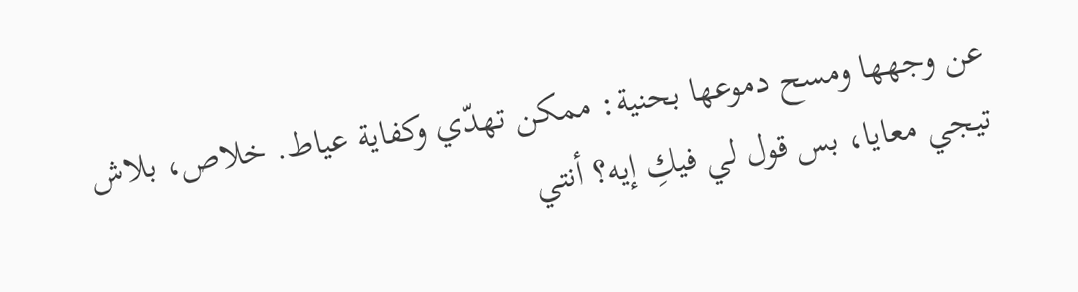عن وجهها ومسح دموعها بحنية: ممكن تهدّي وكفاية عياط. خلاص، بلاش تيجي معايا، بس قول لي فيكِ إيه؟ أنتي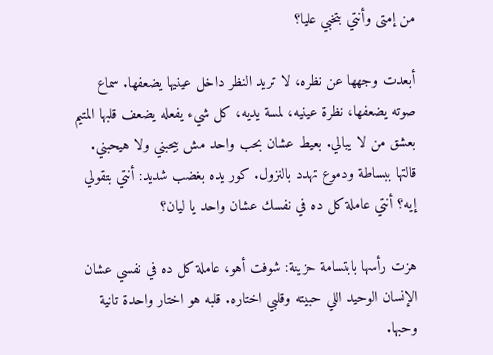من إمتى وأنتي بتخبي عليا؟

أبعدت وجهها عن نظره، لا تريد النظر داخل عينيها يضعفها. سماع صوته يضعفها، نظرة عينيه، لمسة يديه، كل شيء يفعله يضعف قلبها المتيم بعشق من لا يبالي. بعيط عشان بحب واحد مش بيحبني ولا هيحبني. قالتها ببساطة ودموع تهدد بالنزول. كور يده بغضب شديد: أنتي بتقولي إيه؟ أنتي عاملة كل ده في نفسك عشان واحد يا ليان؟

هزت رأسها بابتسامة حزينة: شوفت أهو، عاملة كل ده في نفسي عشان الإنسان الوحيد اللي حبيته وقلبي اختاره. قلبه هو اختار واحدة تانية وحبها.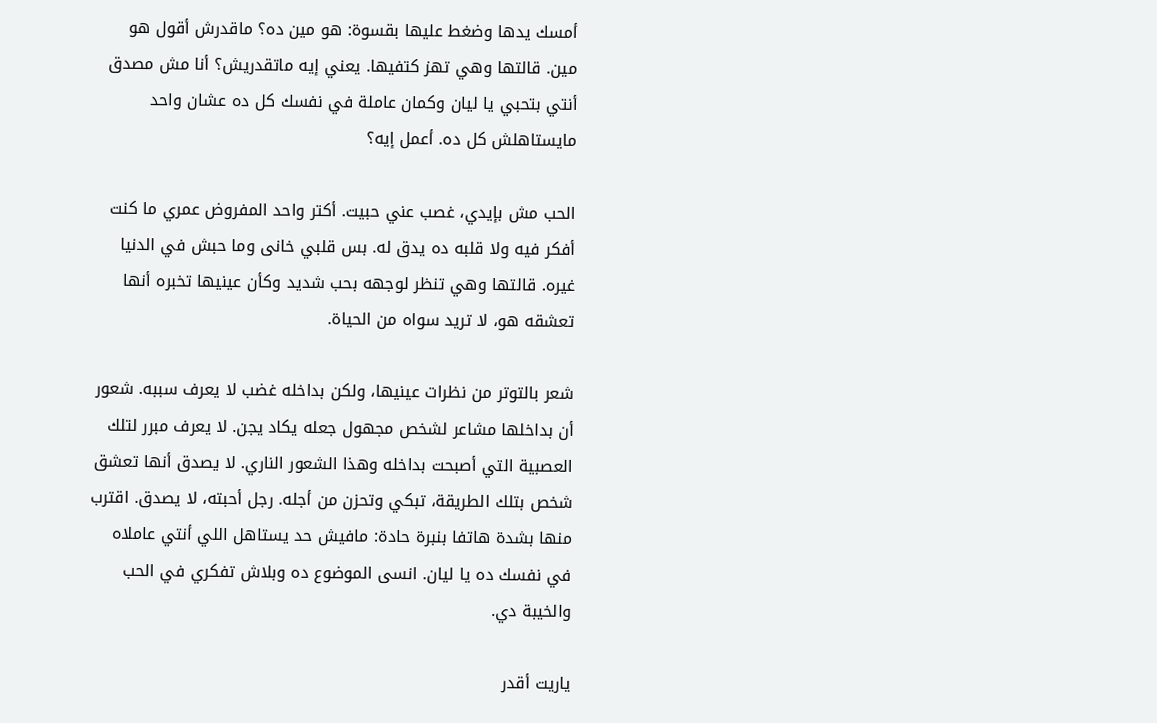أمسك يدها وضغط عليها بقسوة: هو مين ده؟ ماقدرش أقول هو مين. قالتها وهي تهز كتفيها. يعني إيه ماتقدريش؟ أنا مش مصدق أنتي بتحبي يا ليان وكمان عاملة في نفسك كل ده عشان واحد مايستاهلش كل ده. أعمل إيه؟

الحب مش بإيدي، غصب عني حبيت. أكتر واحد المفروض عمري ما كنت أفكر فيه ولا قلبه ده يدق له. بس قلبي خانى وما حبش في الدنيا غيره. قالتها وهي تنظر لوجهه بحب شديد وكأن عينيها تخبره أنها تعشقه هو، لا تريد سواه من الحياة.

شعر بالتوتر من نظرات عينيها، ولكن بداخله غضب لا يعرف سببه. شعور أن بداخلها مشاعر لشخص مجهول جعله يكاد يجن. لا يعرف مبرر لتلك العصبية التي أصبحت بداخله وهذا الشعور الناري. لا يصدق أنها تعشق شخص بتلك الطريقة، تبكي وتحزن من أجله. رجل أحبته، لا يصدق. اقترب منها بشدة هاتفا بنبرة حادة: مافيش حد يستاهل اللي أنتي عاملاه في نفسك ده يا ليان. انسى الموضوع ده وبلاش تفكري في الحب والخيبة دي.

ياريت أقدر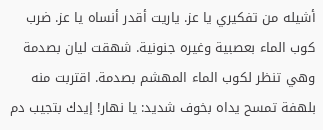أشيله من تفكيري يا عز. ياريت أقدر أنساه يا عز. ضرب كوب الماء بعصبية وغيره جنونية. شهقت ليان بصدمة وهي تنظر لكوب الماء المهشم بصدمة. اقتربت منه بلهفة تمسح يداه بخوف شديد: يا نهار! إيدك بتجيب دم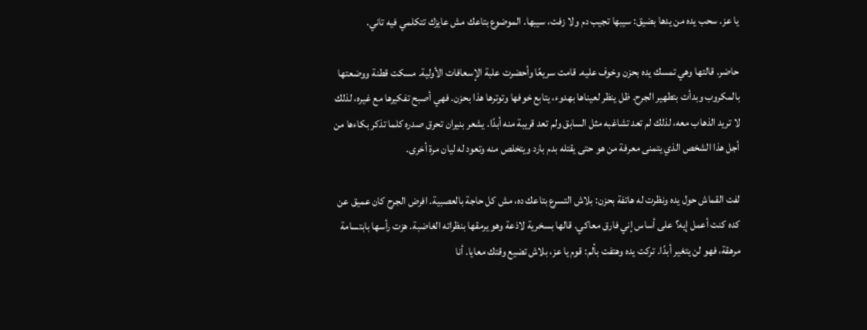يا عز. سحب يده من يدها بضيق: سيبها تجيب دم ولا زفت، سيبها. الموضوع بتاعك مش عايزك تتكلمي فيه تاني.

حاضر. قالتها وهي تمسك يده بحزن وخوف عليه. قامت سريعًا وأحضرت علبة الإسعافات الأولية. مسكت قطنة ووضعتها بالمكروب وبدأت بتطهير الجرح. ظل ينظر لعيناها بهدوء، يتابع خوفها وتوترها هذا بحزن. فهي أصبح تفكيرها مع غيره، لذلك لا تريد الذهاب معه، لذلك لم تعد تشاغبه مثل السابق ولم تعد قريبة منه أبدًا. يشعر بنيران تحرق صدره كلما تذكر بكاءها من أجل هذا الشخص الذي يتمنى معرفة من هو حتى يقتله بدم بارد ويتخلص منه وتعود له ليان مرة أخرى.

لفت القماش حول يده ونظرت له هاتفة بحزن: بلاش التسرع بتاعك ده، مش كل حاجة بالعصبية. افرض الجرح كان عميق عن كده كنت أعمل إيه؟ على أساس إني فارق معاكي. قالها بسخرية لاذعة وهو يرمقها بنظراته الغاضبة. هزت رأسها بابتسامة مرهقة، فهو لن يتغير أبدًا. تركت يده وهتفت بألم: قوم يا عز، بلاش تضيع وقتك معايا. أنا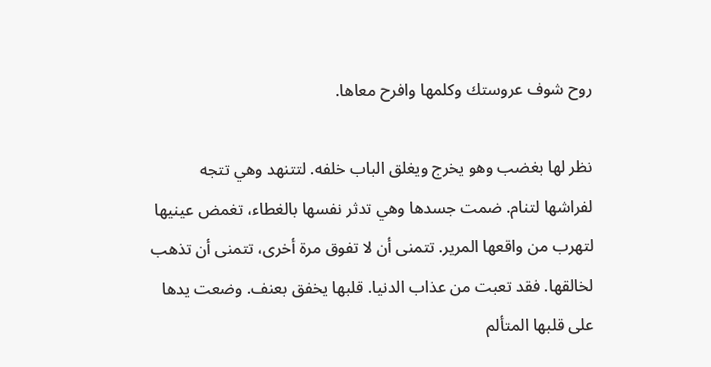روح شوف عروستك وكلمها وافرح معاها.

نظر لها بغضب وهو يخرج ويغلق الباب خلفه. لتتنهد وهي تتجه لفراشها لتنام. ضمت جسدها وهي تدثر نفسها بالغطاء، تغمض عينيها لتهرب من واقعها المرير. تتمنى أن لا تفوق مرة أخرى، تتمنى أن تذهب لخالقها. فقد تعبت من عذاب الدنيا. قلبها يخفق بعنف. وضعت يدها على قلبها المتألم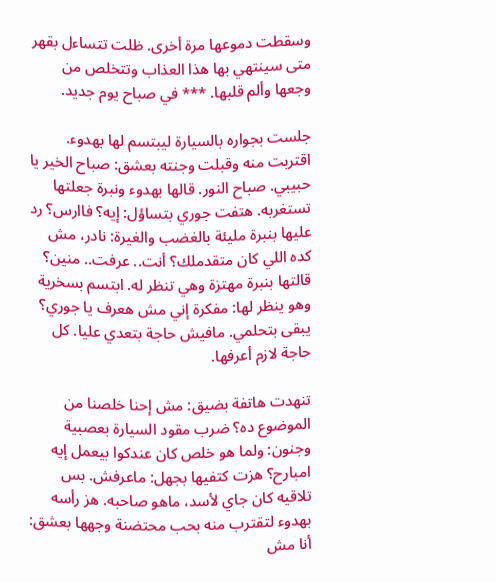وسقطت دموعها مرة أخرى. ظلت تتساءل بقهر متى سينتهي بها هذا العذاب وتتخلص من وجعها وألم قلبها. *** في صباح يوم جديد.

جلست بجواره بالسيارة ليبتسم لها بهدوء. اقتربت منه وقبلت وجنته بعشق: صباح الخير يا حبيبي. صباح النور. قالها بهدوء ونبرة جعلتها تستغربه. هتفت جوري بتساؤل: إيه؟ فاارس؟ رد عليها بنبرة مليئة بالغضب والغيرة: نادر، مش كده اللي كان متقدملك؟ أنت.. عرفت.. منين؟ قالتها بنبرة مهتزة وهي تنظر له. ابتسم بسخرية وهو ينظر لها: مفكرة إني مش هعرف يا جوري؟ يبقى بتحلمي. مافيش حاجة بتعدي عليا. كل حاجة لازم أعرفها.

تنهدت هاتفة بضيق: مش إحنا خلصنا من الموضوع ده؟ ضرب مقود السيارة بعصبية وجنون: ولما هو خلص كان عندكوا بيعمل إيه امبارح؟ هزت كتفيها بجهل: ماعرفش. بس تلاقيه كان جاي لأسد، ماهو صاحبه. هز رأسه بهدوء لتقترب منه بحب محتضنة وجهها بعشق: أنا مش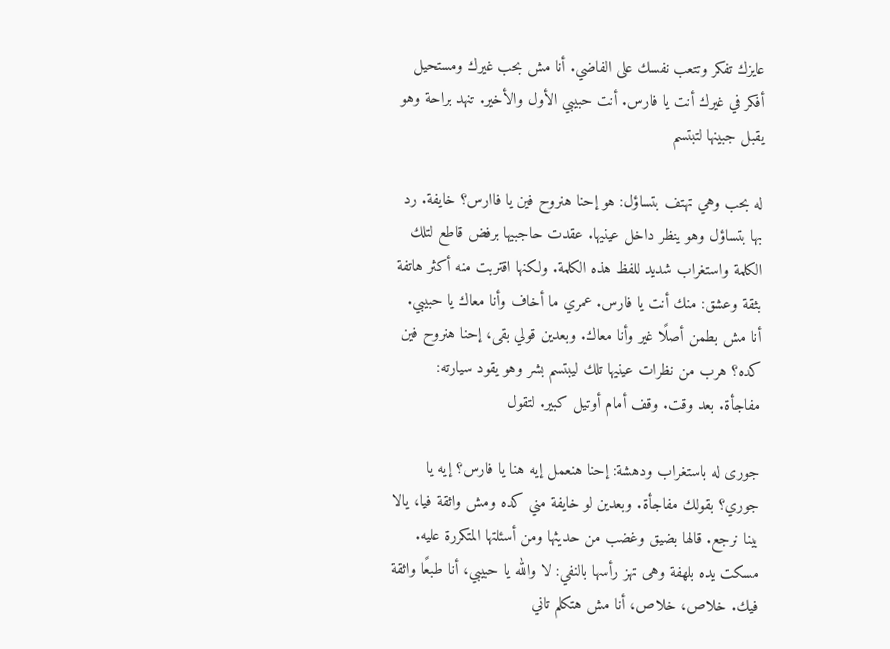عايزك تفكر وتتعب نفسك على الفاضي. أنا مش بحب غيرك ومستحيل أفكر في غيرك أنت يا فارس. أنت حبيبي الأول والأخير. تنهد براحة وهو يقبل جبينها لتبتسم

له بحب وهي تهتف بتساؤل: هو إحنا هنروح فين يا فاارس؟ خايفة. رد بها بتساؤل وهو ينظر داخل عينيها. عقدت حاجبيها برفض قاطع لتلك الكلمة واستغراب شديد للفظ هذه الكلمة. ولكنها اقتربت منه أكثر هاتفة بثقة وعشق: منك أنت يا فارس. عمري ما أخاف وأنا معاك يا حبيبي. أنا مش بطمن أصلًا غير وأنا معاك. وبعدين قولي بقى، إحنا هنروح فين كده؟ هرب من نظرات عينيها تلك ليبتسم بشر وهو يقود سيارته: مفاجأة. بعد وقت. وقف أمام أوتيل كبير. لتقول

جورى له باستغراب ودهشة: إحنا هنعمل إيه هنا يا فارس؟ إيه يا جوري؟ بقولك مفاجأة. وبعدين لو خايفة مني كده ومش واثقة فيا، يالا بينا نرجع. قالها بضيق وغضب من حديثها ومن أسئلتها المتكررة عليه. مسكت يده بلهفة وهى تهز رأسها بالنفي: لا والله يا حبيبي، أنا طبعًا واثقة فيك. خلاص، خلاص، أنا مش هتكلم تاني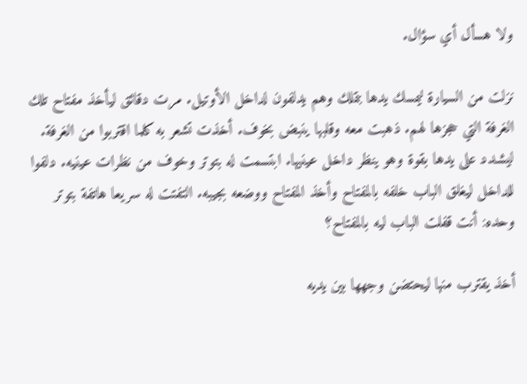ولا هسأل أي سؤال.

نزلت من السيارة ليمسك يدها بتملك وهم يدلفون لداخل الأوتيل. مرت دقائق ليأخذ مفتاح تلك الغرفة التي حجزها لهم. ذهبت معه وقلبها ينبض بخوف. أخذت تشعر به كلما اقتربوا من الغرفة. ليشـدد على يدها بقوة وهو ينظر داخل عينيها. ابتسمت له بتوتر وخوف من نظرات عينيه. دلفوا للداخل ليغلق الباب خلفه بالمفتاح وأخذ المفتاح ووضعه بجيبه. التفتت له سريعا هاتفة بتوتر وحده: أنت قفلت الباب ليه بالمفتاح؟

أخذ يقترب منها ليحتضن وجهها بين يديه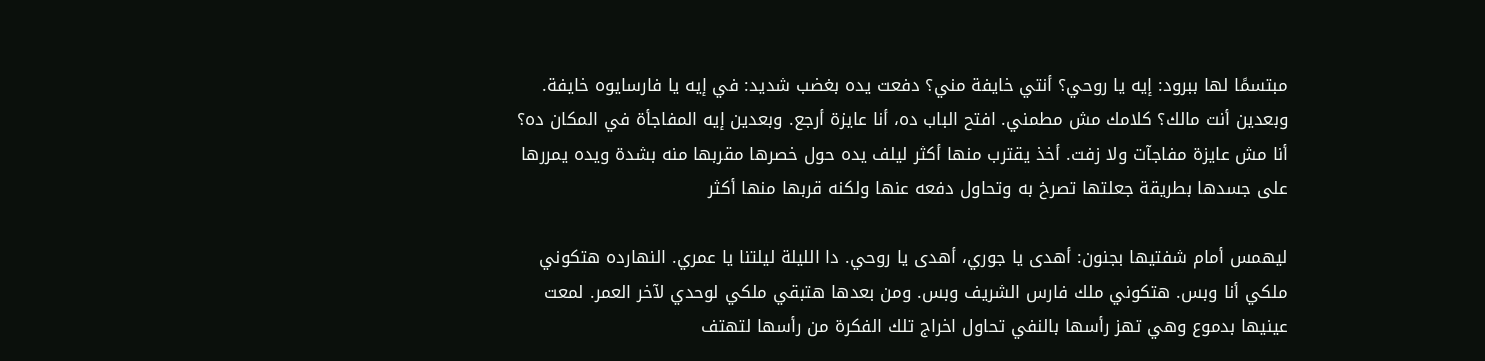مبتسمًا لها ببرود: إيه يا روحي؟ أنتي خايفة مني؟ دفعت يده بغضب شديد: في إيه يا فارسايوه خايفة. وبعدين أنت مالك؟ كلامك مش مطمني. افتح الباب ده، أنا عايزة أرجع. وبعدين إيه المفاجأة في المكان ده؟ أنا مش عايزة مفاجآت ولا زفت. أخذ يقترب منها أكثر ليلف يده حول خصرها مقربها منه بشدة ويده يمررها على جسدها بطريقة جعلتها تصرخ به وتحاول دفعه عنها ولكنه قربها منها أكثر

ليهمس أمام شفتيها بجنون: أهدى يا جوري، أهدى يا روحي. دا الليلة ليلتنا يا عمري. النهارده هتكوني ملكي أنا وبس. هتكوني ملك فارس الشريف وبس. ومن بعدها هتبقي ملكي لوحدي لآخر العمر. لمعت عينيها بدموع وهي تهز رأسها بالنفي تحاول اخراج تلك الفكرة من رأسها لتهتف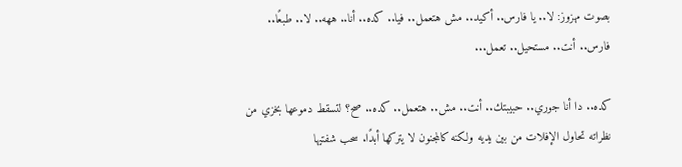بصوت مهزوز: لا.. يا فارس.. أكيد.. مش هتعمل.. فيا.. كده.. أنا.. ههه.. لا.. طبعًا.. فارس.. أنت.. مستحيل.. تعمل...

كده.. دا أنا جوري.. حبيبتك.. أنت.. مش.. هتعمل.. كده.. صح؟ لتسقط دموعها بخزي من نظراته تحاول الإفلات من بين يديه ولكنه كالمجنون لا يتركها أبدًا. سحب شفتيها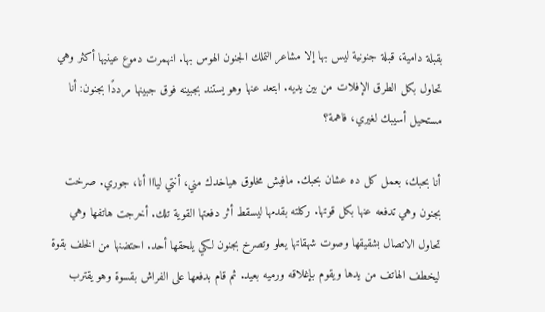بقبلة دامية، قبلة جنونية ليس بها إلا مشاعر التملك الجنون الهوس بها. انهمرت دموع عينيها أكثر وهي تحاول بكل الطرق الإفلات من بين يديه. ابتعد عنها وهو يستند بجبينه فوق جبينها مرددًا بجنون: أنا مستحيل أسيبك لغيري، فاهمة؟

أنا بحبك، بعمل كل ده عشان بحبك. مافيش مخلوق هياخدك مني، أنتي ليااا أنا، جوري. صرخت بجنون وهي تدفعه عنها بكل قوتها. ركلته بقدمها ليسقط أثر دفعتها القوية تلك. أخرجت هاتفها وهي تحاول الاتصال بشقيقها وصوت شهقاتها يعلو وتصرخ بجنون لكي يلحقها أحد. احتضنها من الخلف بقوة ليخطف الهاتف من يدها ويقوم بإغلاقه ورميه بعيد. ثم قام بدفعها على الفراش بقسوة وهو يقترب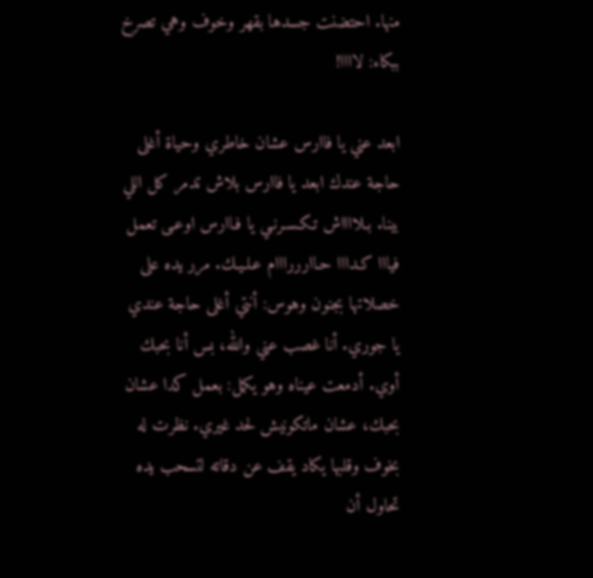منها. احتضنت جسدها بقهر وخوف وهي تصرخ ببكاء: لاااا!

ابعد عني يا فاارس عشان خاطري وحياة أغلى حاجة عندك ابعد يا فاارس بلاش تدمر كل اللي بينا. بـلااااش تـكـسـرنـي يا فـاارس اوعـى تعمل فيااا كـدااا حـاارررااام عـلـيـك. مرر يده على خصلاتها بجنون وهوس: أنتي أغلى حاجة عندي يا جوري. أنا غصب عني والله، بس أنا بحبك أوي. أدمعت عيناه وهو يكمل: بعمل كدا عشان بحبك، عشان ماتكونيش لحد غيري. نظرت له بخوف وقلبها يكاد يقف عن دقاته لتسحب يده تحاول أن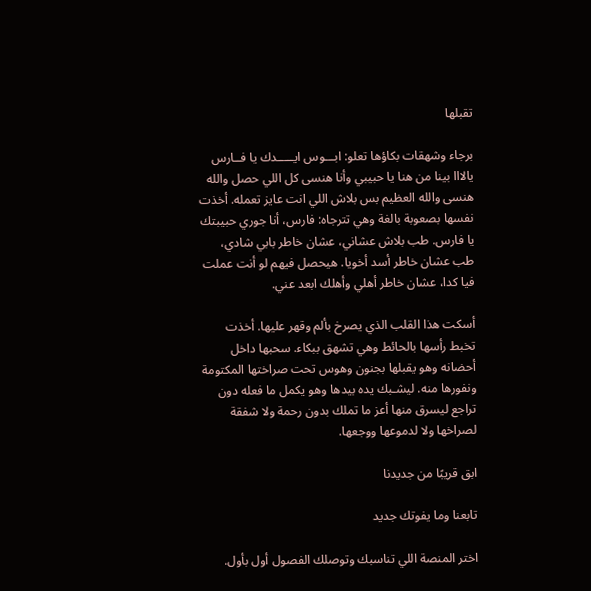تقبلها

برجاء وشهقات بكاؤها تعلو: ابـــوس ايـــــدك يا فــارس يالااا بينا من هنا يا حبيبي وأنا هنسى كل اللي حصل والله هنسى والله العظيم بس بلاش اللي انت عايز تعمله. أخذت نفسها بصعوبة بالغة وهي تترجاه: فارس، أنا جوري حبيبتك يا فارس. طب بلاش عشاني، عشان خاطر بابي شادي، طب عشان خاطر أسد أخويا. هيحصل فيهم لو أنت عملت فيا كدا، عشان خاطر أهلي وأهلك ابعد عني.

أسكت هذا القلب الذي يصرخ بألم وقهر عليها. أخذت تخبط رأسها بالحائط وهي تشهق ببكاء. سحبها داخل أحضانه وهو يقبلها بجنون وهوس تحت صراختها المكتومة ونفورها منه. ليشـبك يده بيدها وهو يكمل ما فعله دون تراجع ليسرق منها أعز ما تملك بدون رحمة ولا شفقة لصراخها ولا لدموعها ووجعها.

ابق قريبًا من جديدنا

تابعنا وما يفوتك جديد

اختر المنصة اللي تناسبك وتوصلك الفصول أول بأول.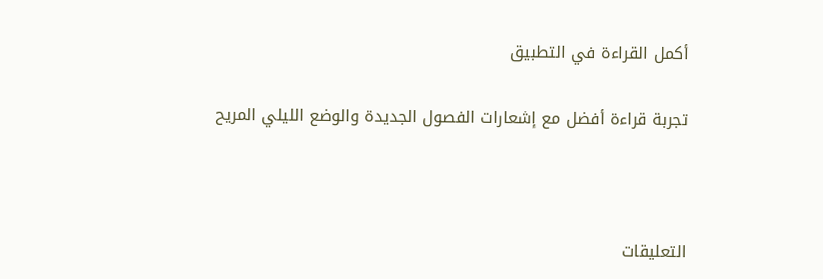أكمل القراءة في التطبيق

تجربة قراءة أفضل مع إشعارات الفصول الجديدة والوضع الليلي المريح



التعليقات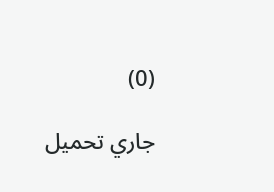(0)

جاري تحميل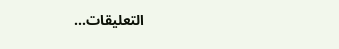التعليقات...